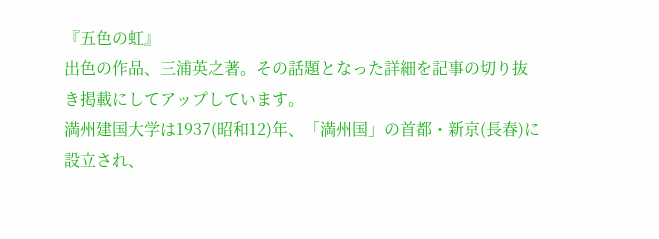『五色の虹』
出色の作品、三浦英之著。その話題となった詳細を記事の切り抜き掲載にしてアップしています。
満州建国大学は1937(昭和12)年、「満州国」の首都・新京(長春)に設立され、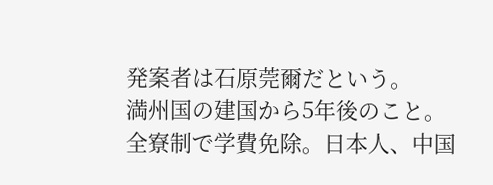発案者は石原莞爾だという。
満州国の建国から5年後のこと。
全寮制で学費免除。日本人、中国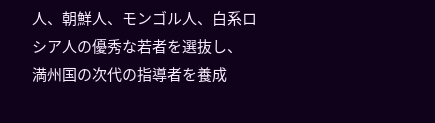人、朝鮮人、モンゴル人、白系ロシア人の優秀な若者を選抜し、
満州国の次代の指導者を養成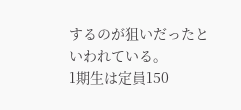するのが狙いだったといわれている。
1期生は定員150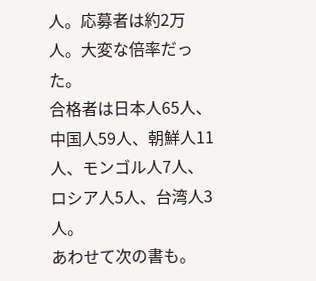人。応募者は約2万人。大変な倍率だった。
合格者は日本人65人、中国人59人、朝鮮人11人、モンゴル人7人、ロシア人5人、台湾人3人。
あわせて次の書も。